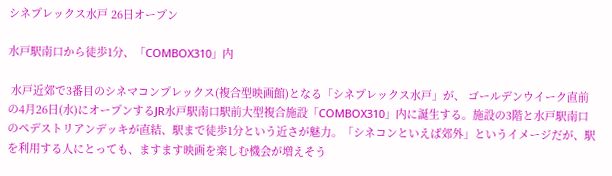シネプレックス水戸 26日オープン

水戸駅南口から徒歩1分、「COMBOX310」内

 水戸近郊で3番目のシネマコンプレックス(複合型映画館)となる「シネプレックス水戸」が、 ゴールデンウイーク直前の4月26日(水)にオープンするJR水戸駅南口駅前大型複合施設「COMBOX310」内に誕生する。施設の3階と水戸駅南口のペデストリアンデッキが直結、駅まで徒歩1分という近さが魅力。「シネコンといえば郊外」というイメージだが、駅を利用する人にとっても、ますます映画を楽しむ機会が増えそう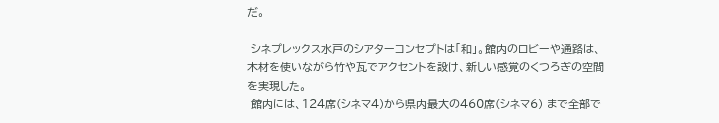だ。

 シネプレックス水戸のシアターコンセプトは「和」。館内のロビーや通路は、木材を使いながら竹や瓦でアクセントを設け、新しい感覚のくつろぎの空間を実現した。
 館内には、124席(シネマ4)から県内最大の460席(シネマ6) まで全部で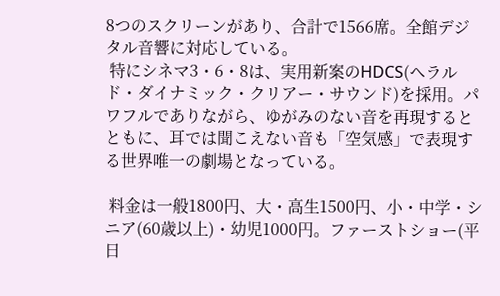8つのスクリーンがあり、合計で1566席。全館デジタル音響に対応している。
 特にシネマ3・6・8は、実用新案のHDCS(ヘラルド・ダイナミック・クリアー・サウンド)を採用。パワフルでありながら、ゆがみのない音を再現するとともに、耳では聞こえない音も「空気感」で表現する世界唯一の劇場となっている。

 料金は一般1800円、大・高生1500円、小・中学・シニア(60歳以上)・幼児1000円。ファーストショー(平日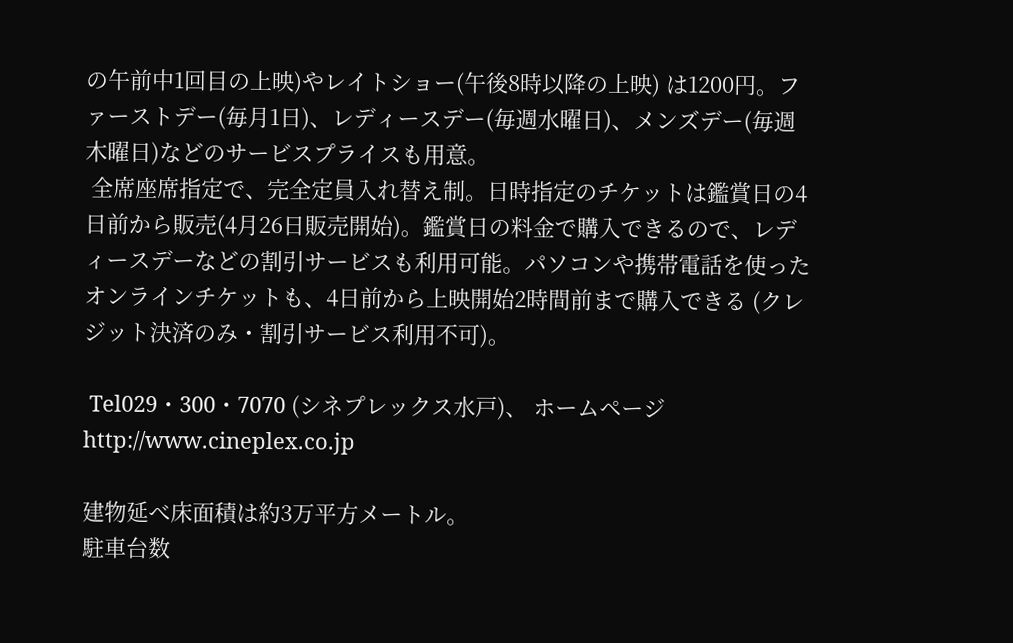の午前中1回目の上映)やレイトショー(午後8時以降の上映) は1200円。ファーストデー(毎月1日)、レディースデー(毎週水曜日)、メンズデー(毎週木曜日)などのサービスプライスも用意。
 全席座席指定で、完全定員入れ替え制。日時指定のチケットは鑑賞日の4日前から販売(4月26日販売開始)。鑑賞日の料金で購入できるので、レディースデーなどの割引サービスも利用可能。パソコンや携帯電話を使ったオンラインチケットも、4日前から上映開始2時間前まで購入できる (クレジット決済のみ・割引サービス利用不可)。

 Tel029・300・7070 (シネプレックス水戸)、 ホームページhttp://www.cineplex.co.jp

建物延べ床面積は約3万平方メートル。
駐車台数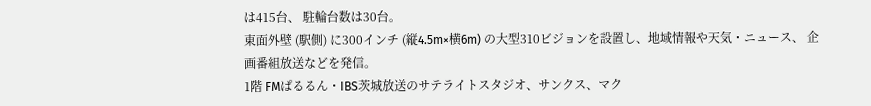は415台、 駐輪台数は30台。
東面外壁 (駅側) に300インチ (縦4.5m×横6m) の大型310ビジョンを設置し、地域情報や天気・ニュース、 企画番組放送などを発信。
1階 FMぱるるん・IBS茨城放送のサテライトスタジオ、サンクス、マク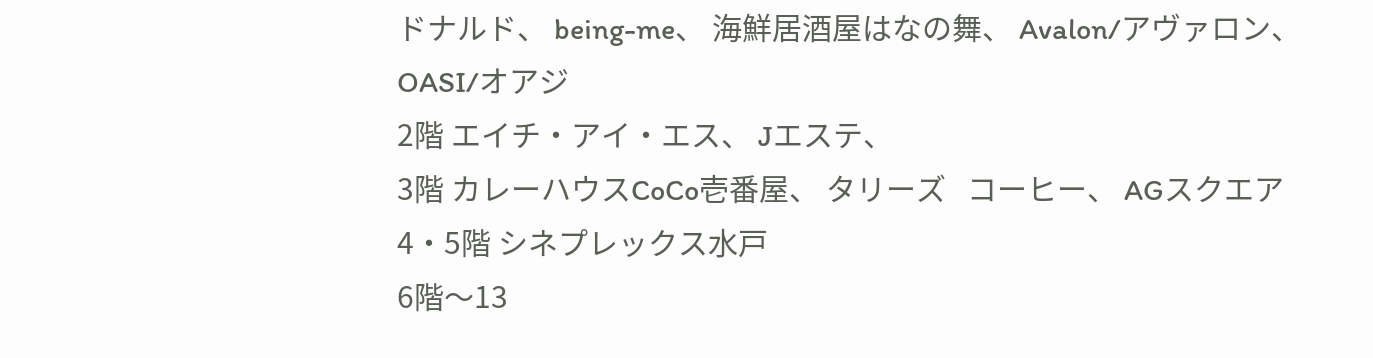ドナルド、 being-me、 海鮮居酒屋はなの舞、 Avalon/アヴァロン、OASI/オアジ
2階 エイチ・アイ・エス、 Jエステ、
3階 カレーハウスCoCo壱番屋、 タリーズ   コーヒー、 AGスクエア
4・5階 シネプレックス水戸
6階〜13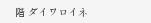階 ダイワロイネ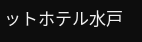ットホテル水戸